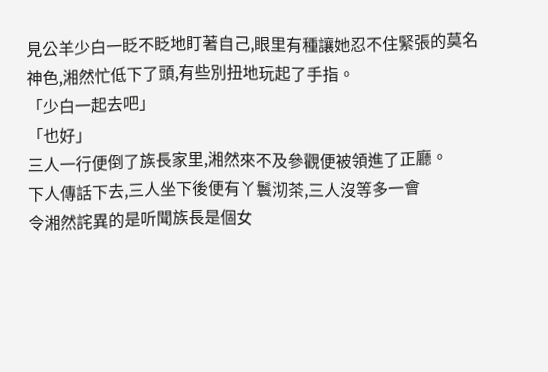見公羊少白一眨不眨地盯著自己,眼里有種讓她忍不住緊張的莫名神色,湘然忙低下了頭,有些別扭地玩起了手指。
「少白一起去吧」
「也好」
三人一行便倒了族長家里,湘然來不及參觀便被領進了正廳。
下人傳話下去,三人坐下後便有丫鬟沏茶,三人沒等多一會
令湘然詫異的是听聞族長是個女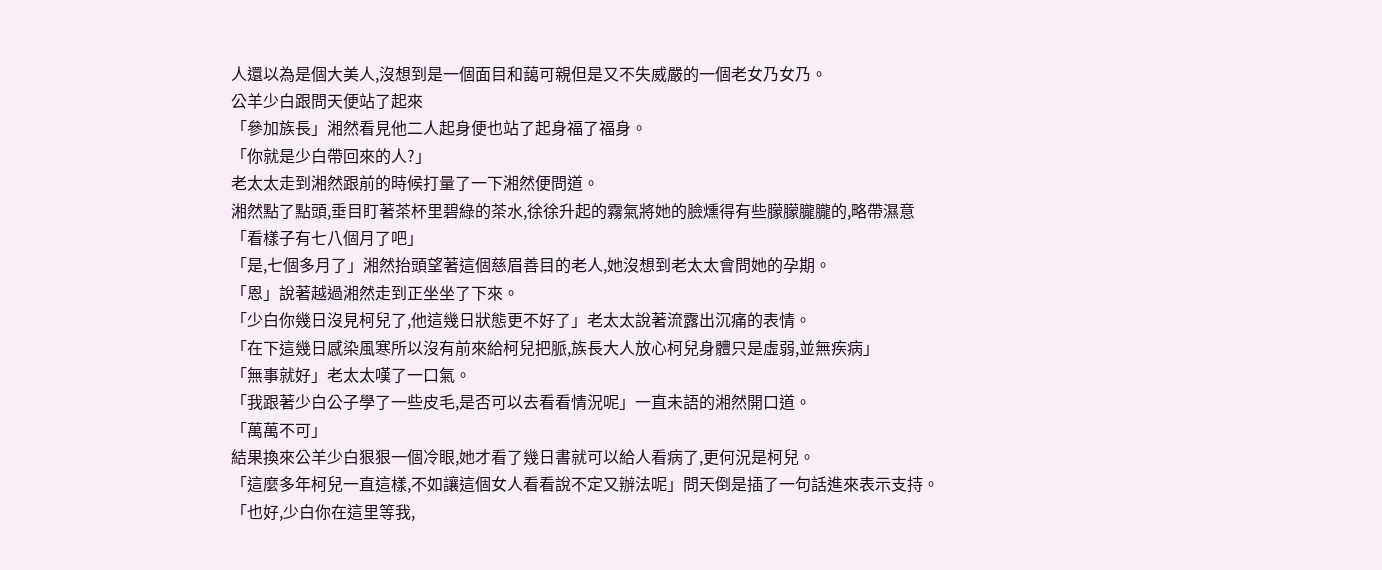人還以為是個大美人,沒想到是一個面目和藹可親但是又不失威嚴的一個老女乃女乃。
公羊少白跟問天便站了起來
「參加族長」湘然看見他二人起身便也站了起身福了福身。
「你就是少白帶回來的人?」
老太太走到湘然跟前的時候打量了一下湘然便問道。
湘然點了點頭,垂目盯著茶杯里碧綠的茶水,徐徐升起的霧氣將她的臉燻得有些朦朦朧朧的,略帶濕意
「看樣子有七八個月了吧」
「是,七個多月了」湘然抬頭望著這個慈眉善目的老人,她沒想到老太太會問她的孕期。
「恩」說著越過湘然走到正坐坐了下來。
「少白你幾日沒見柯兒了,他這幾日狀態更不好了」老太太說著流露出沉痛的表情。
「在下這幾日感染風寒所以沒有前來給柯兒把脈,族長大人放心柯兒身體只是虛弱,並無疾病」
「無事就好」老太太嘆了一口氣。
「我跟著少白公子學了一些皮毛,是否可以去看看情況呢」一直未語的湘然開口道。
「萬萬不可」
結果換來公羊少白狠狠一個冷眼,她才看了幾日書就可以給人看病了,更何況是柯兒。
「這麼多年柯兒一直這樣,不如讓這個女人看看說不定又辦法呢」問天倒是插了一句話進來表示支持。
「也好,少白你在這里等我,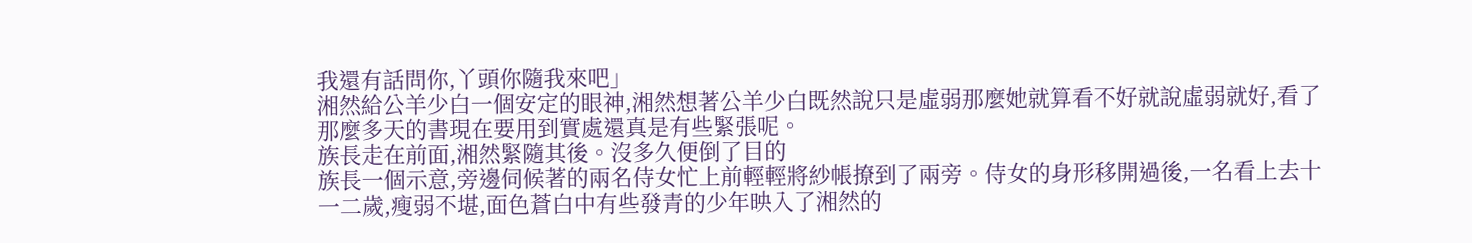我還有話問你,丫頭你隨我來吧」
湘然給公羊少白一個安定的眼神,湘然想著公羊少白既然說只是虛弱那麼她就算看不好就說虛弱就好,看了那麼多天的書現在要用到實處還真是有些緊張呢。
族長走在前面,湘然緊隨其後。沒多久便倒了目的
族長一個示意,旁邊伺候著的兩名侍女忙上前輕輕將紗帳撩到了兩旁。侍女的身形移開過後,一名看上去十一二歲,瘦弱不堪,面色蒼白中有些發青的少年映入了湘然的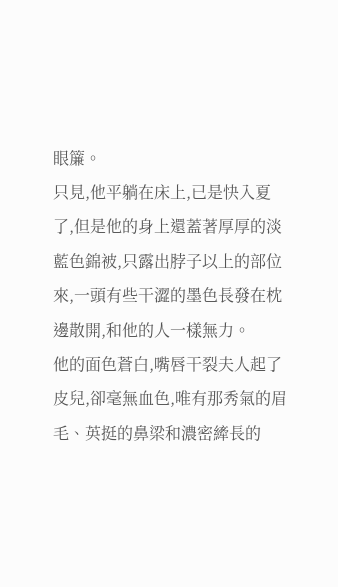眼簾。
只見,他平躺在床上,已是快入夏了,但是他的身上還蓋著厚厚的淡藍色錦被,只露出脖子以上的部位來,一頭有些干澀的墨色長發在枕邊散開,和他的人一樣無力。
他的面色蒼白,嘴唇干裂夫人起了皮兒,卻毫無血色,唯有那秀氣的眉毛、英挺的鼻梁和濃密縴長的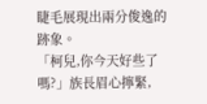睫毛展現出兩分俊逸的跡象。
「柯兒,你今天好些了嗎?」族長眉心擰緊,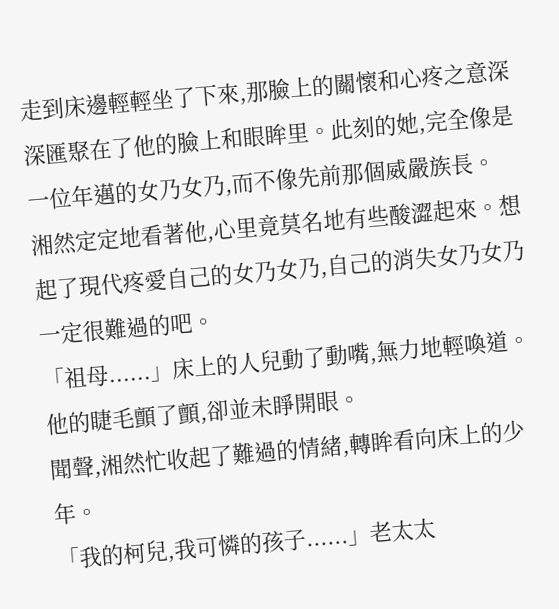走到床邊輕輕坐了下來,那臉上的關懷和心疼之意深深匯聚在了他的臉上和眼眸里。此刻的她,完全像是一位年邁的女乃女乃,而不像先前那個威嚴族長。
湘然定定地看著他,心里竟莫名地有些酸澀起來。想起了現代疼愛自己的女乃女乃,自己的消失女乃女乃一定很難過的吧。
「祖母......」床上的人兒動了動嘴,無力地輕喚道。他的睫毛顫了顫,卻並未睜開眼。
聞聲,湘然忙收起了難過的情緒,轉眸看向床上的少年。
「我的柯兒,我可憐的孩子......」老太太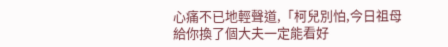心痛不已地輕聲道,「柯兒別怕,今日祖母給你換了個大夫一定能看好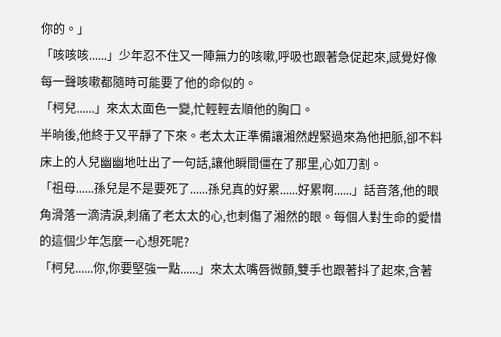你的。」
「咳咳咳......」少年忍不住又一陣無力的咳嗽,呼吸也跟著急促起來,感覺好像每一聲咳嗽都隨時可能要了他的命似的。
「柯兒......」來太太面色一變,忙輕輕去順他的胸口。
半晌後,他終于又平靜了下來。老太太正準備讓湘然趕緊過來為他把脈,卻不料床上的人兒幽幽地吐出了一句話,讓他瞬間僵在了那里,心如刀割。
「祖母......孫兒是不是要死了......孫兒真的好累......好累啊......」話音落,他的眼角滑落一滴清淚,刺痛了老太太的心,也刺傷了湘然的眼。每個人對生命的愛惜的這個少年怎麼一心想死呢?
「柯兒......你,你要堅強一點......」來太太嘴唇微顫,雙手也跟著抖了起來,含著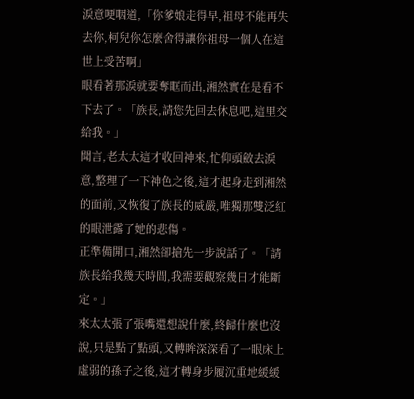淚意哽咽道,「你爹娘走得早,祖母不能再失去你,柯兒你怎麼舍得讓你祖母一個人在這世上受苦啊」
眼看著那淚就要奪眶而出,湘然實在是看不下去了。「族長,請您先回去休息吧,這里交給我。」
聞言,老太太這才收回神來,忙仰頭斂去淚意,整理了一下神色之後,這才起身走到湘然的面前,又恢復了族長的威嚴,唯獨那雙泛紅的眼泄露了她的悲傷。
正準備開口,湘然卻搶先一步說話了。「請族長給我幾天時間,我需要觀察幾日才能斷定。」
來太太張了張嘴還想說什麼,終歸什麼也沒說,只是點了點頭,又轉眸深深看了一眼床上虛弱的孫子之後,這才轉身步履沉重地緩緩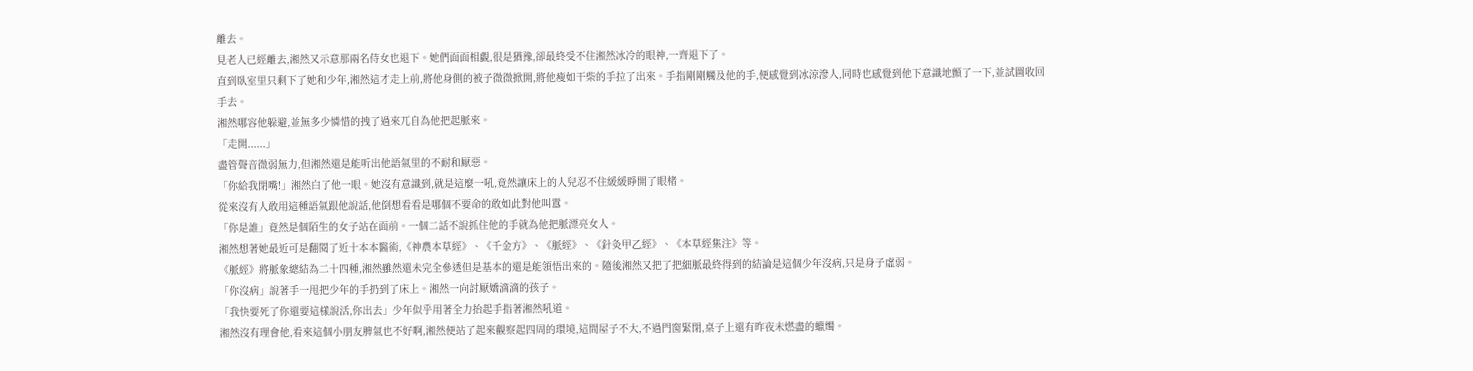離去。
見老人已經離去,湘然又示意那兩名侍女也退下。她們面面相覷,很是猶豫,卻最終受不住湘然冰冷的眼神,一齊退下了。
直到臥室里只剩下了她和少年,湘然這才走上前,將他身側的被子微微掀開,將他瘦如干柴的手拉了出來。手指剛剛觸及他的手,便感覺到冰涼滲人,同時也感覺到他下意識地顫了一下,並試圖收回手去。
湘然哪容他躲避,並無多少憐惜的拽了過來兀自為他把起脈來。
「走開......」
盡管聲音微弱無力,但湘然還是能听出他語氣里的不耐和厭惡。
「你給我閉嘴!」湘然白了他一眼。她沒有意識到,就是這麼一吼,竟然讓床上的人兒忍不住緩緩睜開了眼楮。
從來沒有人敢用這種語氣跟他說話,他倒想看看是哪個不要命的敢如此對他叫囂。
「你是誰」竟然是個陌生的女子站在面前。一個二話不說抓住他的手就為他把脈漂亮女人。
湘然想著她最近可是翻閱了近十本本醫術,《神農本草經》、《千金方》、《脈經》、《針灸甲乙經》、《本草經集注》等。
《脈經》將脈象總結為二十四種,湘然雖然還未完全參透但是基本的還是能領悟出來的。隨後湘然又把了把細脈最終得到的結論是這個少年沒病,只是身子虛弱。
「你沒病」說著手一甩把少年的手扔到了床上。湘然一向討厭嬌滴滴的孩子。
「我快要死了你還要這樣說活,你出去」少年似乎用著全力抬起手指著湘然吼道。
湘然沒有理會他,看來這個小朋友脾氣也不好啊,湘然便站了起來觀察起四周的環境,這間屋子不大,不過門窗緊閉,桌子上還有昨夜未燃盡的蠟燭。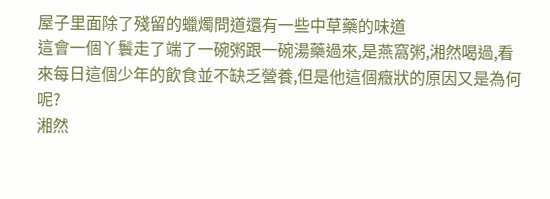屋子里面除了殘留的蠟燭問道還有一些中草藥的味道
這會一個丫鬟走了端了一碗粥跟一碗湯藥過來,是燕窩粥,湘然喝過,看來每日這個少年的飲食並不缺乏營養,但是他這個癥狀的原因又是為何呢?
湘然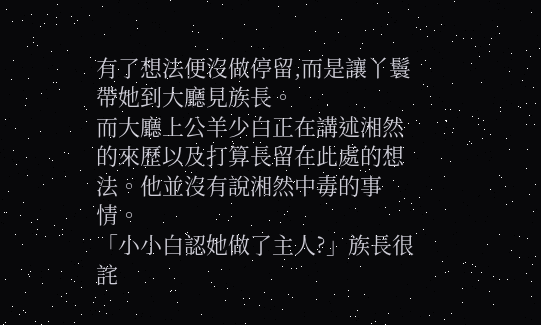有了想法便沒做停留,而是讓丫鬟帶她到大廳見族長。
而大廳上公羊少白正在講述湘然的來歷以及打算長留在此處的想法。他並沒有說湘然中毒的事情。
「小小白認她做了主人?」族長很詫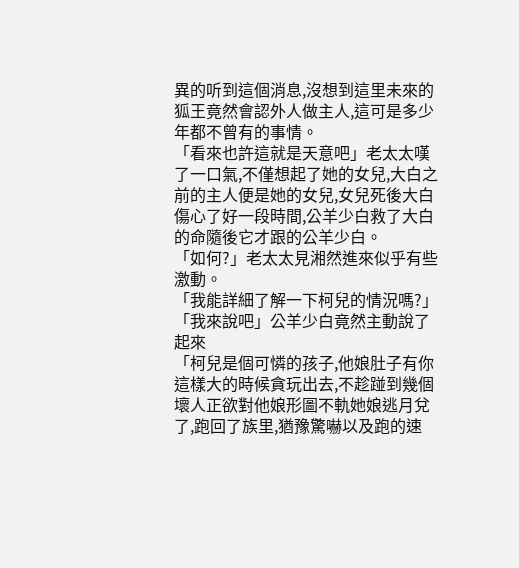異的听到這個消息,沒想到這里未來的狐王竟然會認外人做主人,這可是多少年都不曾有的事情。
「看來也許這就是天意吧」老太太嘆了一口氣,不僅想起了她的女兒,大白之前的主人便是她的女兒,女兒死後大白傷心了好一段時間,公羊少白救了大白的命隨後它才跟的公羊少白。
「如何?」老太太見湘然進來似乎有些激動。
「我能詳細了解一下柯兒的情況嗎?」
「我來說吧」公羊少白竟然主動說了起來
「柯兒是個可憐的孩子,他娘肚子有你這樣大的時候貪玩出去,不趁踫到幾個壞人正欲對他娘形圖不軌她娘逃月兌了,跑回了族里,猶豫驚嚇以及跑的速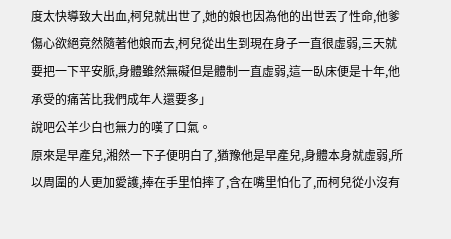度太快導致大出血,柯兒就出世了,她的娘也因為他的出世丟了性命,他爹傷心欲絕竟然隨著他娘而去,柯兒從出生到現在身子一直很虛弱,三天就要把一下平安脈,身體雖然無礙但是體制一直虛弱,這一臥床便是十年,他承受的痛苦比我們成年人還要多」
說吧公羊少白也無力的嘆了口氣。
原來是早產兒,湘然一下子便明白了,猶豫他是早產兒,身體本身就虛弱,所以周圍的人更加愛護,捧在手里怕摔了,含在嘴里怕化了,而柯兒從小沒有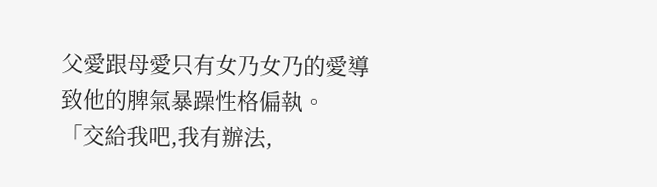父愛跟母愛只有女乃女乃的愛導致他的脾氣暴躁性格偏執。
「交給我吧,我有辦法,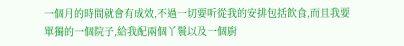一個月的時間就會有成效,不過一切要听從我的安排包括飲食,而且我要單獨的一個院子,給我配兩個丫鬟以及一個廚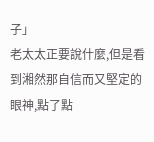子」
老太太正要說什麼,但是看到湘然那自信而又堅定的眼神,點了點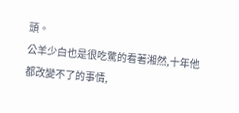頭。
公羊少白也是很吃驚的看著湘然,十年他都改變不了的事情,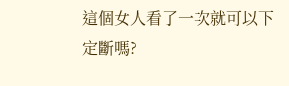這個女人看了一次就可以下定斷嗎?